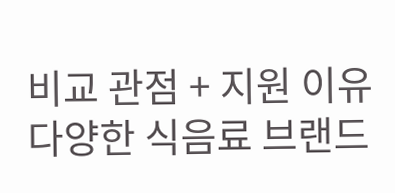비교 관점 + 지원 이유
다양한 식음료 브랜드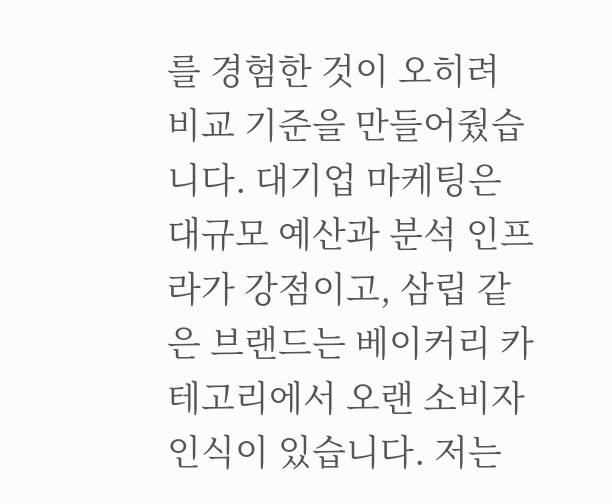를 경험한 것이 오히려 비교 기준을 만들어줬습니다. 대기업 마케팅은 대규모 예산과 분석 인프라가 강점이고, 삼립 같은 브랜드는 베이커리 카테고리에서 오랜 소비자 인식이 있습니다. 저는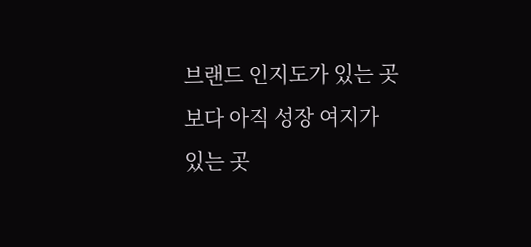브랜드 인지도가 있는 곳보다 아직 성장 여지가 있는 곳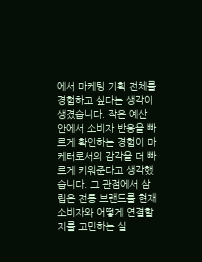에서 마케팅 기획 전체를 경험하고 싶다는 생각이 생겼습니다. 작은 예산 안에서 소비자 반응을 빠르게 확인하는 경험이 마케터로서의 감각을 더 빠르게 키워준다고 생각했습니다. 그 관점에서 삼립은 전통 브랜드를 현재 소비자와 어떻게 연결할지를 고민하는 실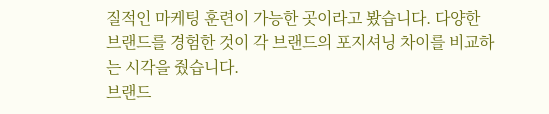질적인 마케팅 훈련이 가능한 곳이라고 봤습니다. 다양한 브랜드를 경험한 것이 각 브랜드의 포지셔닝 차이를 비교하는 시각을 줬습니다.
브랜드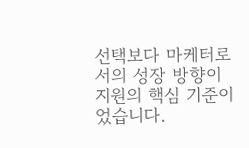선택보다 마케터로서의 성장 방향이 지원의 핵심 기준이었습니다.